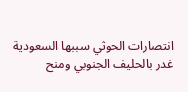انتصارات الحوثي سببها السعودية غدر بالحليف الجنوبي ومنح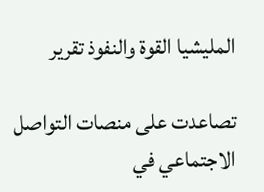المليشيا القوة والنفوذ تقرير

تصاعدت على منصات التواصل الاجتماعي في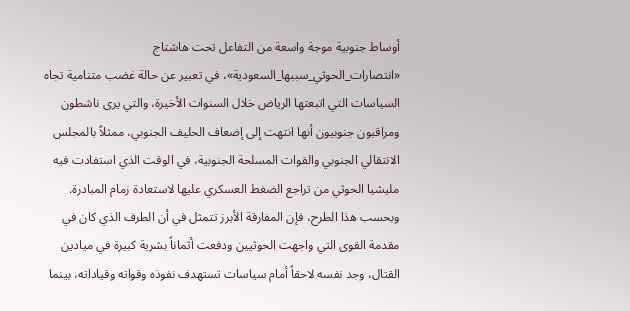أوساط جنوبية موجة واسعة من التفاعل تحت هاشتاج «انتصارات_الحوثي_سببها_السعودية»، في تعبير عن حالة غضب متنامية تجاه السياسات التي اتبعتها الرياض خلال السنوات الأخيرة، والتي يرى ناشطون ومراقبون جنوبيون أنها انتهت إلى إضعاف الحليف الجنوبي، ممثلاً بالمجلس الانتقالي الجنوبي والقوات المسلحة الجنوبية، في الوقت الذي استفادت فيه مليشيا الحوثي من تراجع الضغط العسكري عليها لاستعادة زمام المبادرة.
وبحسب هذا الطرح، فإن المفارقة الأبرز تتمثل في أن الطرف الذي كان في مقدمة القوى التي واجهت الحوثيين ودفعت أثماناً بشرية كبيرة في ميادين القتال، وجد نفسه لاحقاً أمام سياسات تستهدف نفوذه وقواته وقياداته، بينما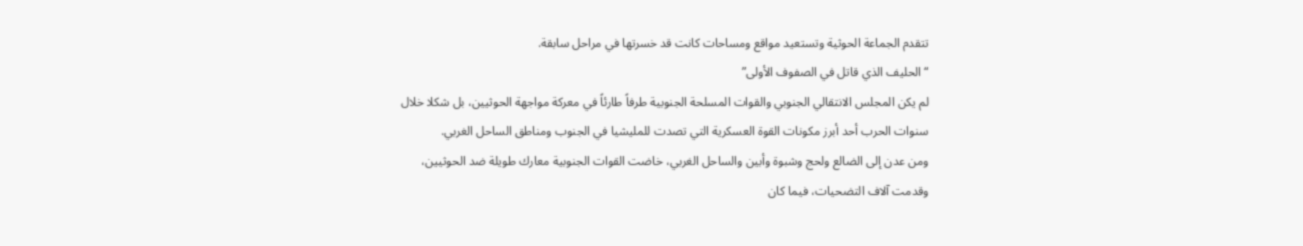تتقدم الجماعة الحوثية وتستعيد مواقع ومساحات كانت قد خسرتها في مراحل سابقة.
“الحليف الذي قاتل في الصفوف الأولى”
لم يكن المجلس الانتقالي الجنوبي والقوات المسلحة الجنوبية طرفاً طارئاً في معركة مواجهة الحوثيين، بل شكلا خلال سنوات الحرب أحد أبرز مكونات القوة العسكرية التي تصدت للمليشيا في الجنوب ومناطق الساحل الغربي.
ومن عدن إلى الضالع ولحج وشبوة وأبين والساحل الغربي، خاضت القوات الجنوبية معارك طويلة ضد الحوثيين، وقدمت آلاف التضحيات، فيما كان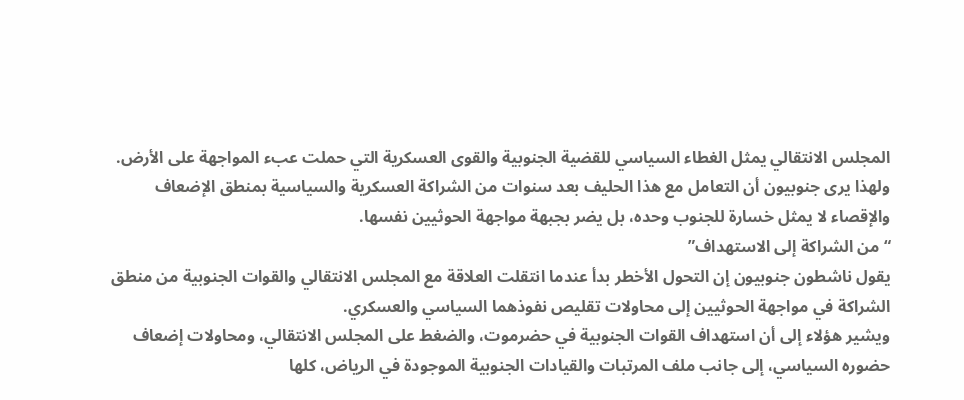المجلس الانتقالي يمثل الغطاء السياسي للقضية الجنوبية والقوى العسكرية التي حملت عبء المواجهة على الأرض.
ولهذا يرى جنوبيون أن التعامل مع هذا الحليف بعد سنوات من الشراكة العسكرية والسياسية بمنطق الإضعاف والإقصاء لا يمثل خسارة للجنوب وحده، بل يضر بجبهة مواجهة الحوثيين نفسها.
“من الشراكة إلى الاستهداف”
يقول ناشطون جنوبيون إن التحول الأخطر بدأ عندما انتقلت العلاقة مع المجلس الانتقالي والقوات الجنوبية من منطق الشراكة في مواجهة الحوثيين إلى محاولات تقليص نفوذهما السياسي والعسكري.
ويشير هؤلاء إلى أن استهداف القوات الجنوبية في حضرموت، والضغط على المجلس الانتقالي، ومحاولات إضعاف حضوره السياسي، إلى جانب ملف المرتبات والقيادات الجنوبية الموجودة في الرياض، كلها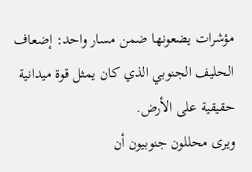مؤشرات يضعونها ضمن مسار واحد: إضعاف الحليف الجنوبي الذي كان يمثل قوة ميدانية حقيقية على الأرض.
ويرى محللون جنوبيون أن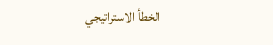الخطأ الاستراتيجي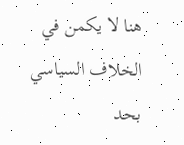هنا لا يكمن في الخلاف السياسي بحد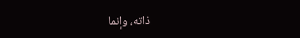ذاته، وإنما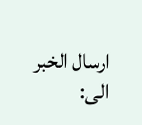ارسال الخبر الى: